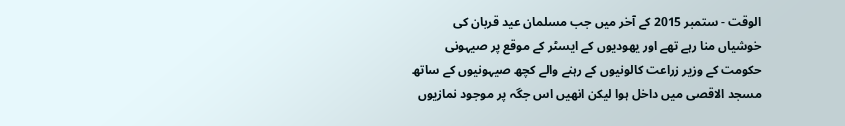الوقت - ستمبر 2015 کے آخر میں جب مسلمان عید قربان کی خوشیاں منا رہے تھے اور یھودیوں کے ایسٹر کے موقع پر صیہونی حکومت کے وزیر زراعت کالونیوں کے رہنے والے کچھ صیہونیوں کے ساتھ مسجد الاقصی میں داخل ہوا لیکن انھیں اس جگہ پر موجود نمازیوں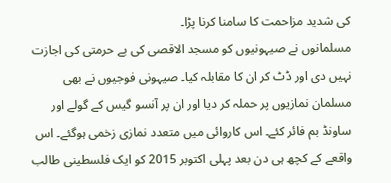کی شدید مزاحمت کا سامنا کرنا پڑا۔
مسلمانوں نے صیہونیوں کو مسجد الاقصی کی بے حرمتی کی اجازت نہیں دی اور ڈٹ کر ان کا مقابلہ کیا۔ صیہونی فوجیوں نے بھی مسلمان نمازیوں پر حملہ کر دیا اور ان پر آنسو گیس کے گولے اور ساونڈ بم فائر کئے۔ اس کاروائی میں متعدد نمازی زخمی ہوگئے۔ اس واقعے کے کچھ ہی دن بعد پہلی اکتوبر 2015 کو ایک فلسطینی طالب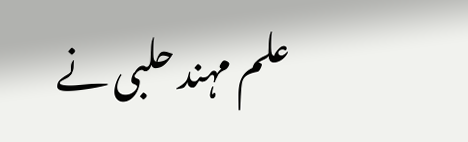علم مہند حلبی نے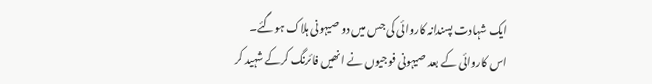ایک شہادت پسندانہ کاروائی کی جس میں دو صیہونی ہلاک ہوگئے۔ اس کاروائی کے بعد صیہونی فوجیوں نے انھیں فائرنگ کرکے شہید کر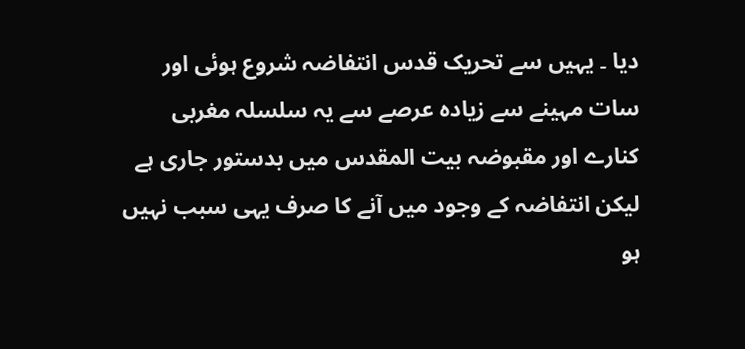دیا ۔ یہیں سے تحریک قدس انتفاضہ شروع ہوئی اور سات مہینے سے زیادہ عرصے سے یہ سلسلہ مغربی کنارے اور مقبوضہ بیت المقدس میں بدستور جاری ہے لیکن انتفاضہ کے وجود میں آنے کا صرف یہی سبب نہیں ہو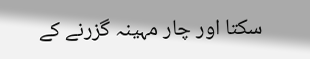سکتا اور چار مہینہ گزرنے کے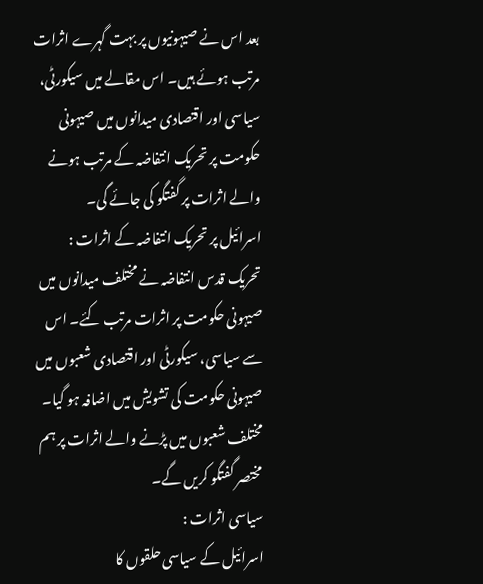بعد اس نے صیہونیوں پر بہت گہرے اثرات مرتب ہوئے ہیں۔ اس مقالے میں سیکورٹی، سیاسی اور اقتصادی میدانوں میں صیہونی حکومت پر تحریک انتفاضہ کے مرتب ہونے والے اثرات پر گفتگو کی جائے گی۔
اسرائیل پر تحریک انتفاضہ کے اثرات :
تحریک قدس انتفاضہ نے مختلف میدانوں میں صیہونی حکومت پر اثرات مرتب کئے۔ اس سے سیاسی، سیکورٹی اور اقتصادی شعبوں میں صیہونی حکومت کی تشویش میں اضافہ ہو گیا۔ مختلف شعبوں میں پڑنے والے اثرات پر ہم مختصر گفتگو کریں گے۔
سیاسی اثرات :
اسرائیل کے سیاسی حلقوں کا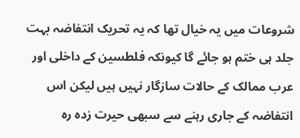شروعات میں یہ خیال تھا کہ یہ تحریک انتفاضہ بہت جلد ہی ختم ہو جائے گا کیونکہ فلطسین کے داخلی اور عرب ممالک کے حالات سازگار نہیں ہیں لیکن اس انتفاضہ کے جاری رہنے سے سبھی حیرت زدہ رہ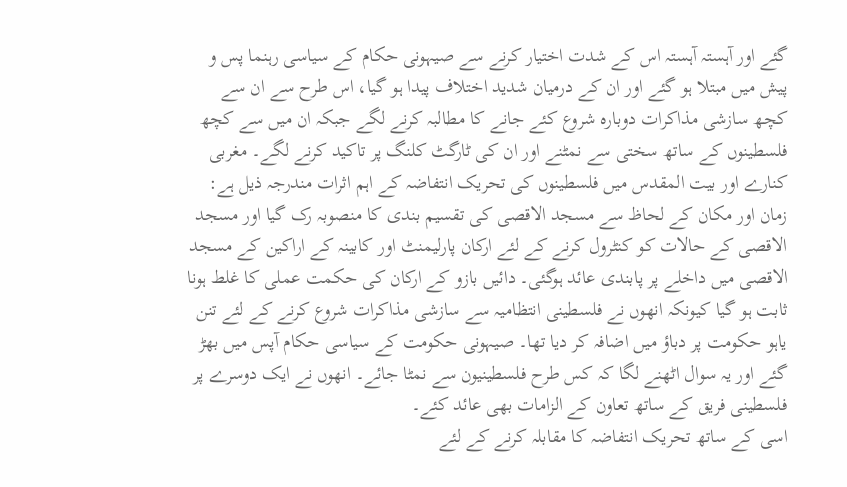گئے اور آہستہ آہستہ اس کے شدت اختیار کرنے سے صیہونی حکام کے سیاسی رہنما پس و پیش میں مبتلا ہو گئے اور ان کے درمیان شدید اختلاف پیدا ہو گیا، اس طرح سے ان سے کچھ سازشی مذاکرات دوبارہ شروع کئے جانے کا مطالبہ کرنے لگے جبکہ ان میں سے کچھ فلسطینوں کے ساتھ سختی سے نمٹنے اور ان کی ٹارگٹ کلنگ پر تاکید کرنے لگے۔ مغربی کنارے اور بیت المقدس میں فلسطینوں کی تحریک انتفاضہ کے اہم اثرات مندرجہ ذیل ہے:
زمان اور مکان کے لحاظ سے مسجد الاقصی کی تقسیم بندی کا منصوبہ رک گیا اور مسجد الاقصی کے حالات کو کنٹرول کرنے کے لئے ارکان پارلیمنٹ اور کابینہ کے اراکین کے مسجد الاقصی میں داخلے پر پابندی عائد ہوگئی۔ دائیں بازو کے ارکان کی حکمت عملی کا غلط ہونا ثابت ہو گیا کیونکہ انھوں نے فلسطینی انتظامیہ سے سازشی مذاکرات شروع کرنے کے لئے تنن یاہو حکومت پر دباؤ میں اضافہ کر دیا تھا۔ صیہونی حکومت کے سیاسی حکام آپس میں بھڑ گئے اور یہ سوال اٹھنے لگا کہ کس طرح فلسطینیون سے نمٹا جائے۔ انھوں نے ایک دوسرے پر فلسطینی فریق کے ساتھ تعاون کے الزامات بھی عائد کئے۔
اسی کے ساتھ تحریک انتفاضہ کا مقابلہ کرنے کے لئے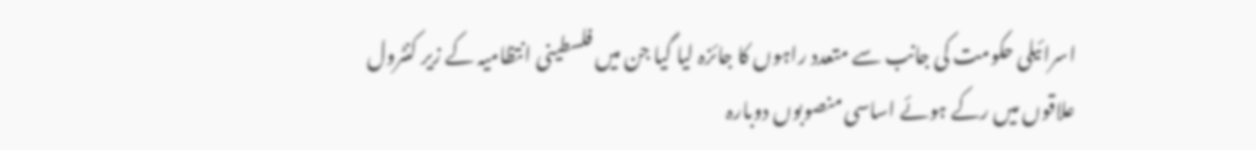اسرائیلی حکومت کی جانب سے متعدد راہوں کا جائزہ لیا گیا جن میں فلسطینی انتظامیہ کے زیر کنٹرول علاقوں میں رکے ہوئے اساسی منصوبوں دوبارہ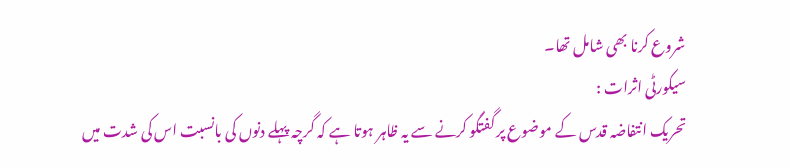شروع کرنا بھی شامل تھا۔
سیکورٹی اثرات :
تحریک انتفاضہ قدس کے موضوع پر گفتگو کرنے سے یہ ظاہر ہوتا ہے کہ گرچہ پہلے دنوں کی بانسبت اس کی شدت میں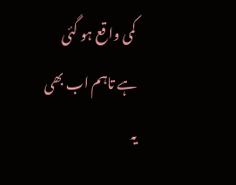کمی واقع ہو گئی ہے تاہم اب بھی یہ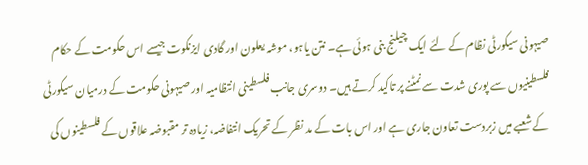صیہونی سیکورٹی نظام کے لئے ایک چیلنج بنی ہوئی ہے۔ نتن یاہو، موشہ یعلون اور گادی ایزنکوت جیسے اس حکومت کے حکام فلسطینیوں سے پوری شدت سے نمٹنے پر تاکید کرتے ہيں۔ دوسری جانب فلسطینی انتظامیہ اور صیہونی حکومت کے درمیان سیکورٹی کے شعبے میں زبردست تعاون جاری ہے اور اس بات کے مد نظر کے تحریک انتفاضہ، زیادہ تر مقبوضہ علاقوں کے فلسطینوں کی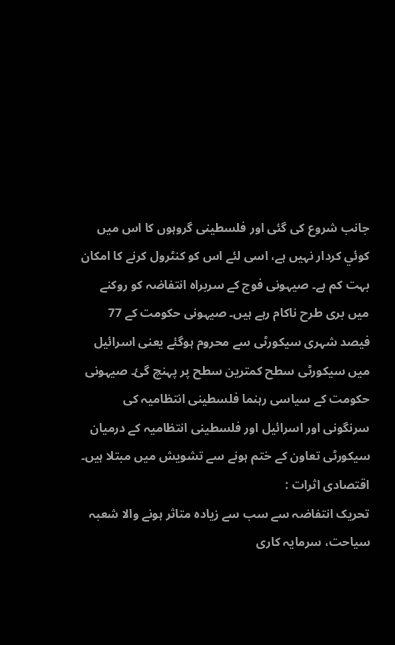جانب شروع کی گئی اور فلسطینی گروہوں کا اس میں کوئي کردار نہیں ہے، اسی لئے اس کو کنٹرول کرنے کا امکان بہت کم ہے۔ صیہونی فوج کے سربراہ انتفاضہ کو روکنے میں بری طرح ناکام رہے ہیں۔ صیہونی حکومت کے 77 فیصد شہری سیکورٹی سے محروم ہوگئے یعنی اسرائیل میں سیکورٹی سطح کمترین سطح پر پہنچ گئ۔ صیہونی حکومت کے سیاسی رہنما فلسطینی انتظامیہ کی سرنگونی اور اسرائیل اور فلسطینی انتظامیہ کے درمیان سیکورٹی تعاون کے ختم ہونے سے تشویش میں مبتلا ہیں۔
اقتصادی اثرات :
تحریک انتفاضہ سے سب سے زیادہ متاثر ہونے والا شعبہ سیاحت، سرمایہ کاری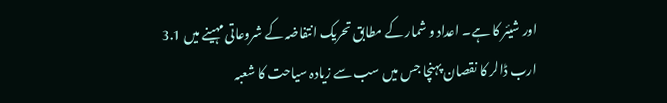اور شیئر کا ہے۔ اعداد و شمار کے مطابق تحریک انتفاضہ کے شروعاتی مہینے میں 3.1 ارب ڈالر کا نقصان پہنچا جس میں سب سے زیادہ سیاحت کا شعبہ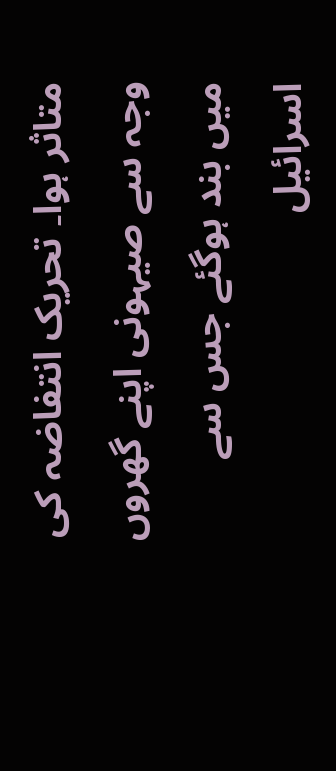متاثر ہوا۔ تحریک انتفاضہ کی وجہ سے صیہونی اپنے گھروں میں بند ہوگئے جس سے اسرائیل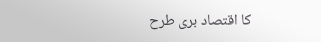کا اقتصاد بری طرح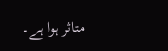متاثر ہوا ہے۔